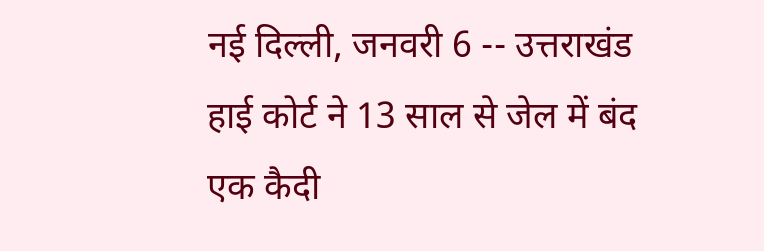नई दिल्ली, जनवरी 6 -- उत्तराखंड हाई कोर्ट ने 13 साल से जेल में बंद एक कैदी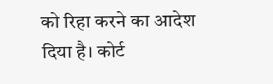को रिहा करने का आदेश दिया है। कोर्ट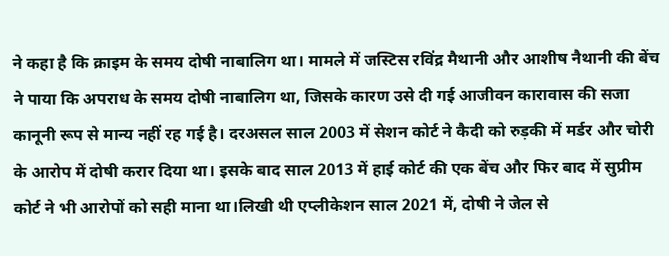ने कहा है कि क्राइम के समय दोषी नाबालिग था। मामले में जस्टिस रविंद्र मैथानी और आशीष नैथानी की बेंच ने पाया कि अपराध के समय दोषी नाबालिग था, जिसके कारण उसे दी गई आजीवन कारावास की सजा कानूनी रूप से मान्य नहीं रह गई है। दरअसल साल 2003 में सेशन कोर्ट ने कैदी को रुड़की में मर्डर और चोरी के आरोप में दोषी करार दिया था। इसके बाद साल 2013 में हाई कोर्ट की एक बेंच और फिर बाद में सुप्रीम कोर्ट ने भी आरोपों को सही माना था।लिखी थी एप्लीकेशन साल 2021 में, दोषी ने जेल से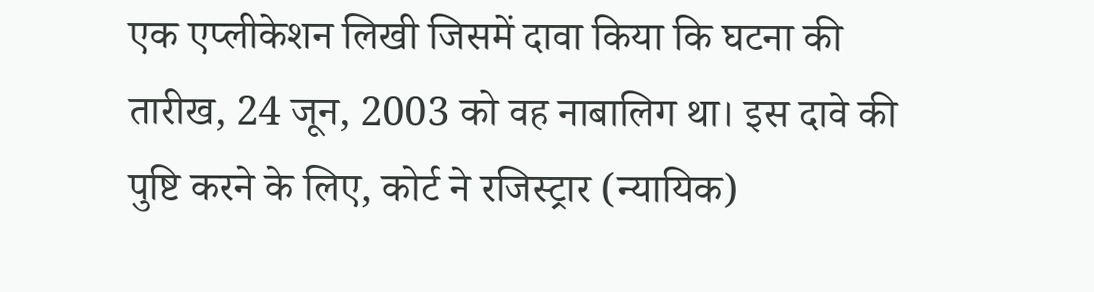एक एप्लीकेशन लिखी जिसमें दावा किया कि घटना की तारीख, 24 जून, 2003 को वह नाबालिग था। इस दावे की पुष्टि करने के लिए, कोर्ट ने रजिस्ट्रार (न्यायिक)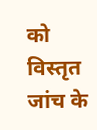को विस्तृत जांच के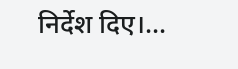निर्देश दिए।...